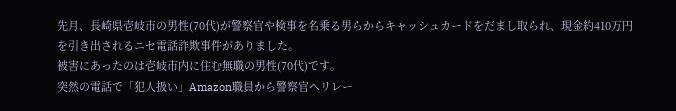先月、長崎県壱岐市の男性(70代)が警察官や検事を名乗る男らからキャッシュカードをだまし取られ、現金約410万円を引き出されるニセ電話詐欺事件がありました。
被害にあったのは壱岐市内に住む無職の男性(70代)です。
突然の電話で「犯人扱い」Amazon職員から警察官へリレー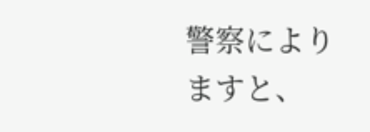警察によりますと、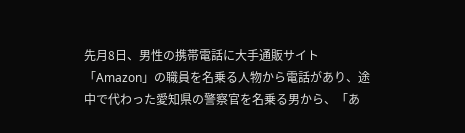先月8日、男性の携帯電話に大手通販サイト「Amazon」の職員を名乗る人物から電話があり、途中で代わった愛知県の警察官を名乗る男から、「あ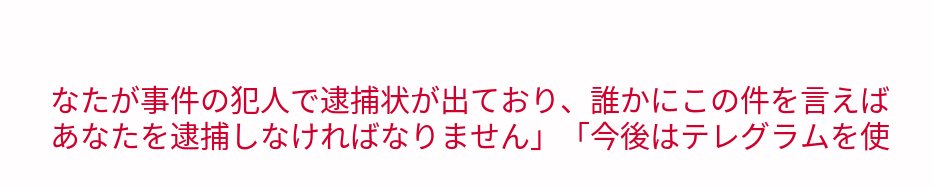なたが事件の犯人で逮捕状が出ており、誰かにこの件を言えばあなたを逮捕しなければなりません」「今後はテレグラムを使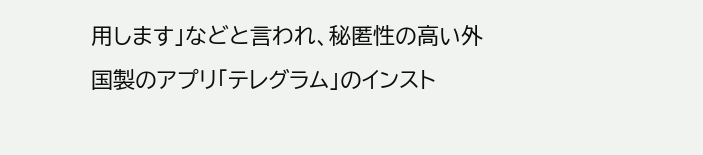用します」などと言われ、秘匿性の高い外国製のアプリ「テレグラム」のインスト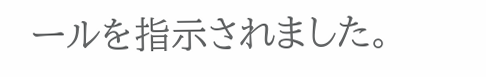ールを指示されました。